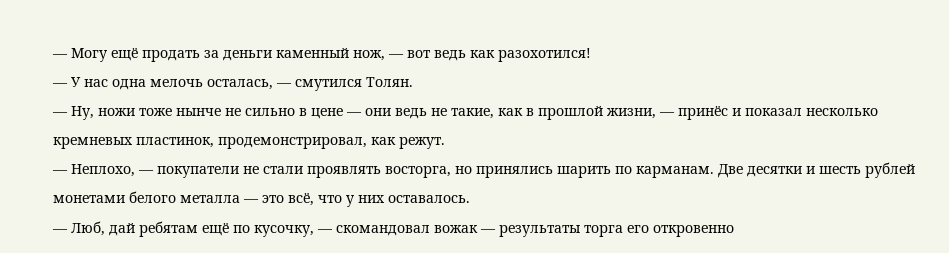— Могу ещё продать за деньги каменный нож, — вот ведь как разохотился!
— У нас одна мелочь осталась, — смутился Толян.
— Ну, ножи тоже нынче не сильно в цене — они ведь не такие, как в прошлой жизни, — принёс и показал несколько кремневых пластинок, продемонстрировал, как режут.
— Неплохо, — покупатели не стали проявлять восторга, но принялись шарить по карманам. Две десятки и шесть рублей монетами белого металла — это всё, что у них оставалось.
— Люб, дай ребятам ещё по кусочку, — скомандовал вожак — результаты торга его откровенно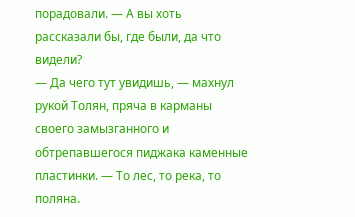порадовали. — А вы хоть рассказали бы, где были, да что видели?
— Да чего тут увидишь, — махнул рукой Толян, пряча в карманы своего замызганного и обтрепавшегося пиджака каменные пластинки. — То лес, то река, то поляна.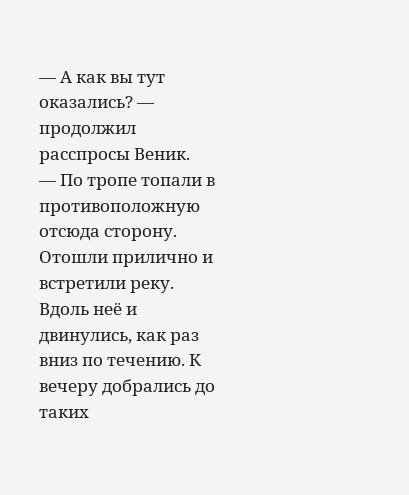— А как вы тут оказались? — продолжил расспросы Веник.
— По тропе топали в противоположную отсюда сторону. Отошли прилично и встретили реку. Вдоль неё и двинулись, как раз вниз по течению. К вечеру добрались до таких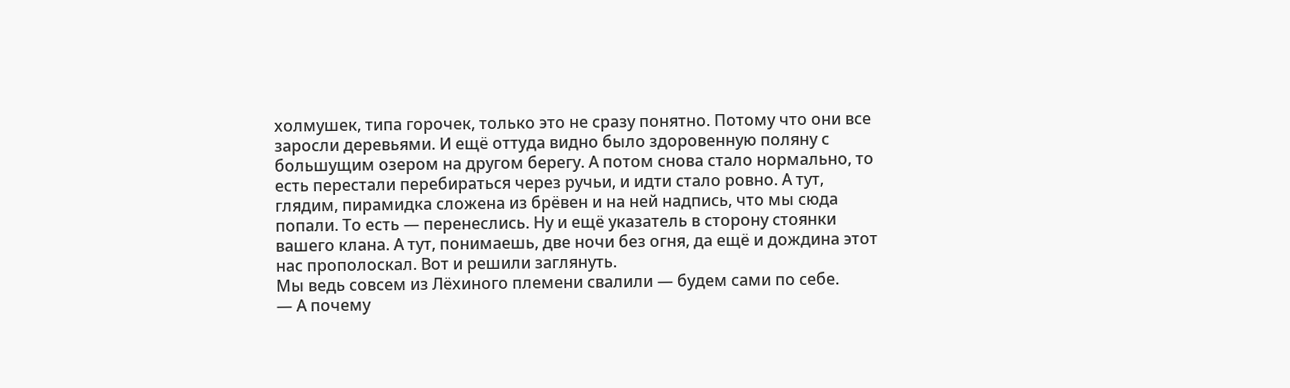холмушек, типа горочек, только это не сразу понятно. Потому что они все заросли деревьями. И ещё оттуда видно было здоровенную поляну с большущим озером на другом берегу. А потом снова стало нормально, то есть перестали перебираться через ручьи, и идти стало ровно. А тут, глядим, пирамидка сложена из брёвен и на ней надпись, что мы сюда попали. То есть — перенеслись. Ну и ещё указатель в сторону стоянки вашего клана. А тут, понимаешь, две ночи без огня, да ещё и дождина этот нас прополоскал. Вот и решили заглянуть.
Мы ведь совсем из Лёхиного племени свалили — будем сами по себе.
— А почему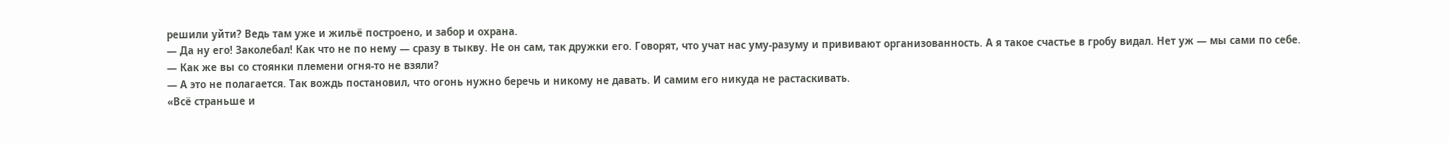решили уйти? Ведь там уже и жильё построено, и забор и охрана.
— Да ну его! Заколебал! Как что не по нему — сразу в тыкву. Не он сам, так дружки его. Говорят, что учат нас уму-разуму и прививают организованность. А я такое счастье в гробу видал. Нет уж — мы сами по себе.
— Как же вы со стоянки племени огня-то не взяли?
— А это не полагается. Так вождь постановил, что огонь нужно беречь и никому не давать. И самим его никуда не растаскивать.
«Всё страньше и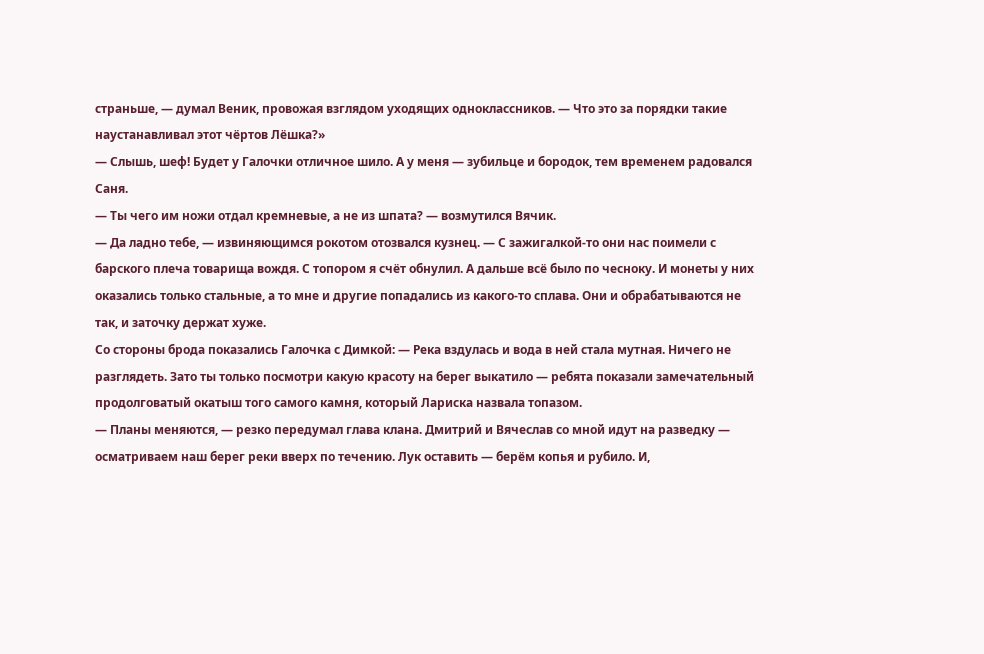страньше, — думал Веник, провожая взглядом уходящих одноклассников. — Что это за порядки такие наустанавливал этот чёртов Лёшка?»
— Слышь, шеф! Будет у Галочки отличное шило. А у меня — зубильце и бородок, тем временем радовался Саня.
— Ты чего им ножи отдал кремневые, а не из шпата? — возмутился Вячик.
— Да ладно тебе, — извиняющимся рокотом отозвался кузнец. — С зажигалкой-то они нас поимели с барского плеча товарища вождя. С топором я счёт обнулил. А дальше всё было по чесноку. И монеты у них оказались только стальные, а то мне и другие попадались из какого-то сплава. Они и обрабатываются не так, и заточку держат хуже.
Со стороны брода показались Галочка с Димкой: — Река вздулась и вода в ней стала мутная. Ничего не разглядеть. Зато ты только посмотри какую красоту на берег выкатило — ребята показали замечательный продолговатый окатыш того самого камня, который Лариска назвала топазом.
— Планы меняются, — резко передумал глава клана. Дмитрий и Вячеслав со мной идут на разведку — осматриваем наш берег реки вверх по течению. Лук оставить — берём копья и рубило. И,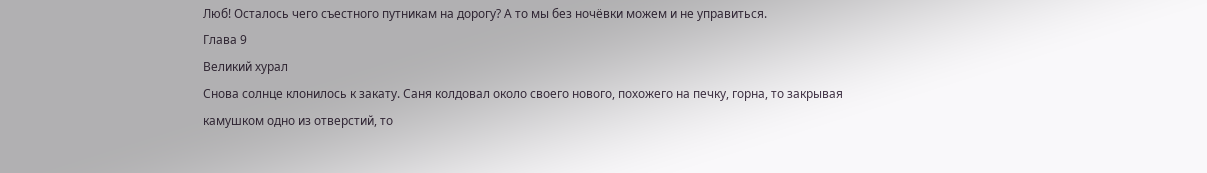Люб! Осталось чего съестного путникам на дорогу? А то мы без ночёвки можем и не управиться.
Глава 9
Великий хурал
Снова солнце клонилось к закату. Саня колдовал около своего нового, похожего на печку, горна, то закрывая камушком одно из отверстий, то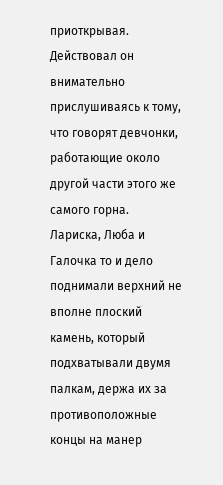приоткрывая. Действовал он внимательно прислушиваясь к тому, что говорят девчонки, работающие около другой части этого же самого горна.
Лариска, Люба и Галочка то и дело поднимали верхний не вполне плоский камень, который подхватывали двумя палкам, держа их за противоположные концы на манер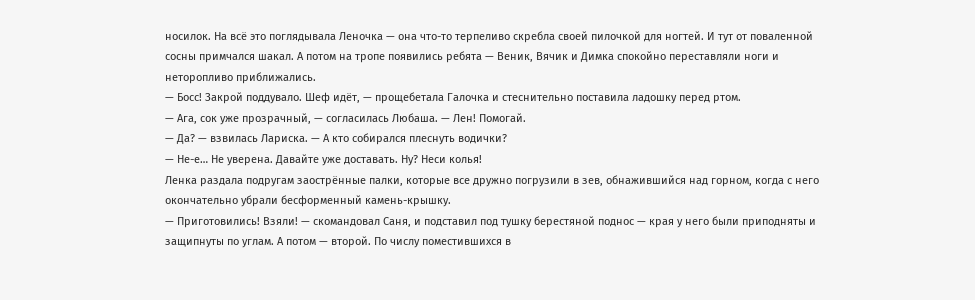носилок. На всё это поглядывала Леночка — она что-то терпеливо скребла своей пилочкой для ногтей. И тут от поваленной сосны примчался шакал. А потом на тропе появились ребята — Веник, Вячик и Димка спокойно переставляли ноги и неторопливо приближались.
— Босс! Закрой поддувало. Шеф идёт, — прощебетала Галочка и стеснительно поставила ладошку перед ртом.
— Ага, сок уже прозрачный, — согласилась Любаша. — Лен! Помогай.
— Да? — взвилась Лариска. — А кто собирался плеснуть водички?
— Не-е… Не уверена. Давайте уже доставать. Ну? Неси колья!
Ленка раздала подругам заострённые палки, которые все дружно погрузили в зев, обнажившийся над горном, когда с него окончательно убрали бесформенный камень-крышку.
— Приготовились! Взяли! — скомандовал Саня, и подставил под тушку берестяной поднос — края у него были приподняты и защипнуты по углам. А потом — второй. По числу поместившихся в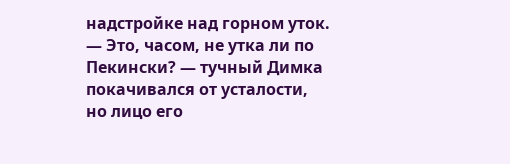надстройке над горном уток.
— Это, часом, не утка ли по Пекински? — тучный Димка покачивался от усталости, но лицо его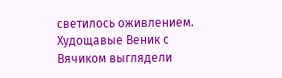светилось оживлением. Худощавые Веник с Вячиком выглядели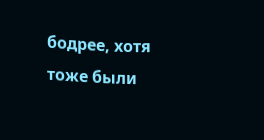бодрее, хотя тоже были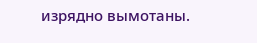изрядно вымотаны.